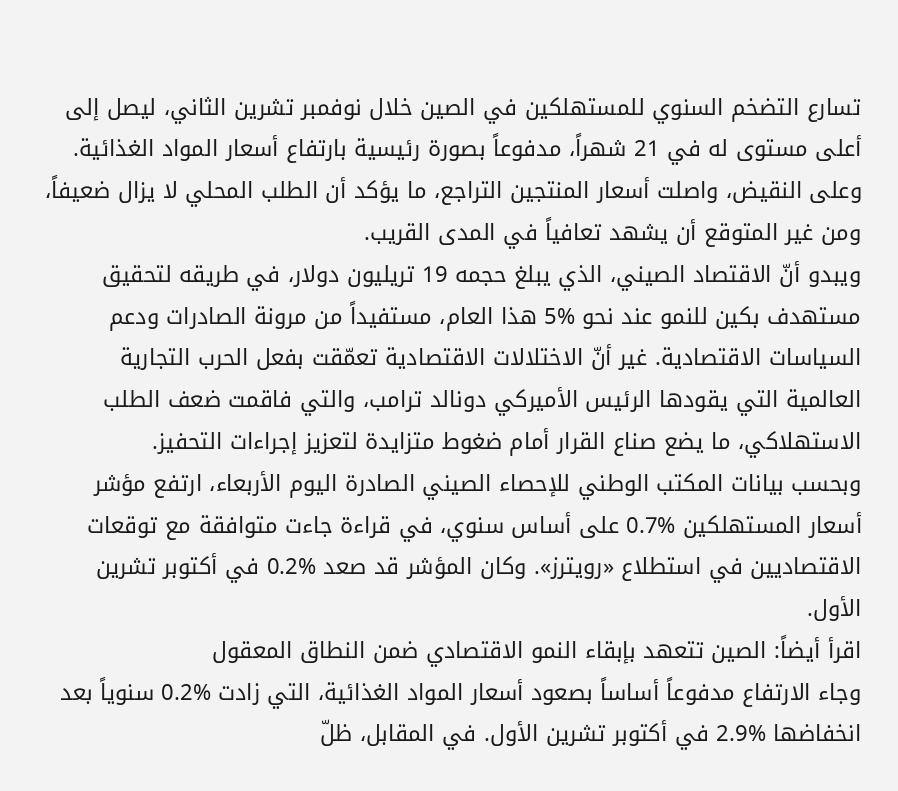تسارع التضخم السنوي للمستهلكين في الصين خلال نوفمبر تشرين الثاني، ليصل إلى أعلى مستوى له في 21 شهراً، مدفوعاً بصورة رئيسية بارتفاع أسعار المواد الغذائية. وعلى النقيض، واصلت أسعار المنتجين التراجع، ما يؤكد أن الطلب المحلي لا يزال ضعيفاً، ومن غير المتوقع أن يشهد تعافياً في المدى القريب.
ويبدو أنّ الاقتصاد الصيني، الذي يبلغ حجمه 19 تريليون دولار، في طريقه لتحقيق مستهدف بكين للنمو عند نحو %5 هذا العام، مستفيداً من مرونة الصادرات ودعم السياسات الاقتصادية. غير أنّ الاختلالات الاقتصادية تعمّقت بفعل الحرب التجارية العالمية التي يقودها الرئيس الأميركي دونالد ترامب، والتي فاقمت ضعف الطلب الاستهلاكي، ما يضع صناع القرار أمام ضغوط متزايدة لتعزيز إجراءات التحفيز.
وبحسب بيانات المكتب الوطني للإحصاء الصيني الصادرة اليوم الأربعاء، ارتفع مؤشر أسعار المستهلكين %0.7 على أساس سنوي، في قراءة جاءت متوافقة مع توقعات الاقتصاديين في استطلاع «رويترز». وكان المؤشر قد صعد %0.2 في أكتوبر تشرين الأول.
اقرأ أيضاً: الصين تتعهد بإبقاء النمو الاقتصادي ضمن النطاق المعقول
وجاء الارتفاع مدفوعاً أساساً بصعود أسعار المواد الغذائية، التي زادت %0.2 سنوياً بعد انخفاضها %2.9 في أكتوبر تشرين الأول. في المقابل، ظلّ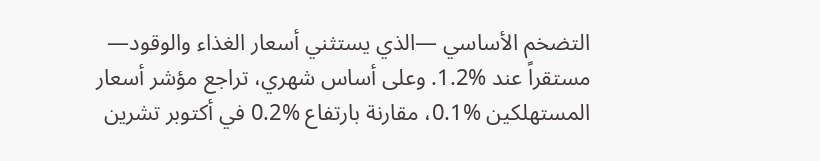التضخم الأساسي —الذي يستثني أسعار الغذاء والوقود— مستقراً عند %1.2. وعلى أساس شهري، تراجع مؤشر أسعار المستهلكين %0.1، مقارنة بارتفاع %0.2 في أكتوبر تشرين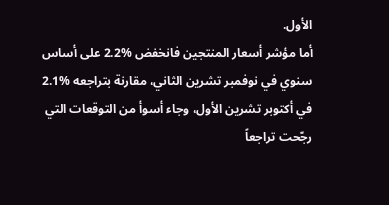الأول.
أما مؤشر أسعار المنتجين فانخفض %2.2 على أساس سنوي في نوفمبر تشرين الثاني، مقارنة بتراجعه %2.1 في أكتوبر تشرين الأول، وجاء أسوأ من التوقعات التي رجّحت تراجعاً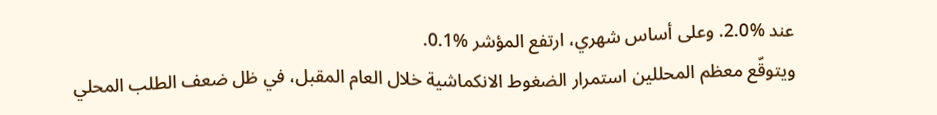عند %2.0. وعلى أساس شهري، ارتفع المؤشر %0.1.
ويتوقّع معظم المحللين استمرار الضغوط الانكماشية خلال العام المقبل، في ظل ضعف الطلب المحلي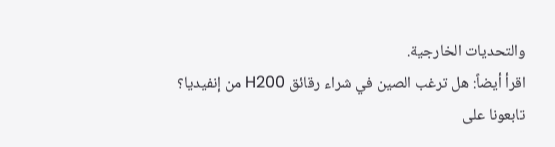والتحديات الخارجية.
اقرأ أيضاً: هل ترغب الصين في شراء رقائق H200 من إنفيديا؟
تابعونا على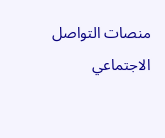منصات التواصل الاجتماعي